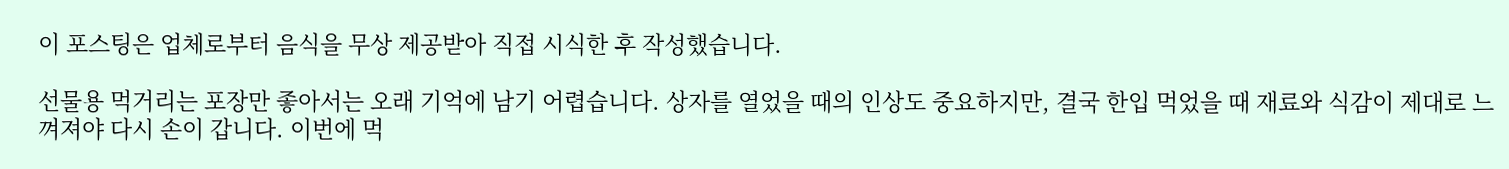이 포스팅은 업체로부터 음식을 무상 제공받아 직접 시식한 후 작성했습니다.

선물용 먹거리는 포장만 좋아서는 오래 기억에 남기 어렵습니다. 상자를 열었을 때의 인상도 중요하지만, 결국 한입 먹었을 때 재료와 식감이 제대로 느껴져야 다시 손이 갑니다. 이번에 먹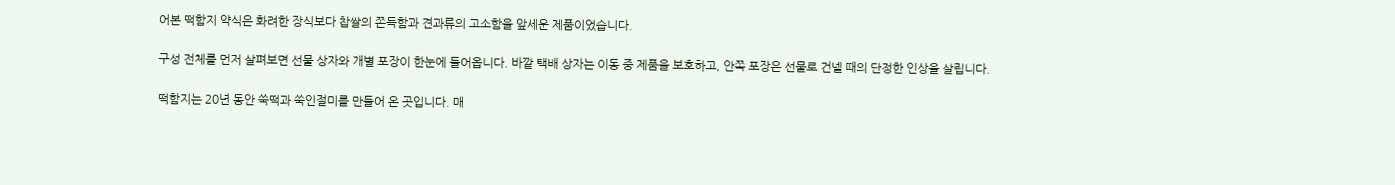어본 떡함지 약식은 화려한 장식보다 찹쌀의 쫀득함과 견과류의 고소함을 앞세운 제품이었습니다.

구성 전체를 먼저 살펴보면 선물 상자와 개별 포장이 한눈에 들어옵니다. 바깥 택배 상자는 이동 중 제품을 보호하고, 안쪽 포장은 선물로 건넬 때의 단정한 인상을 살립니다.

떡함지는 20년 동안 쑥떡과 쑥인절미를 만들어 온 곳입니다. 매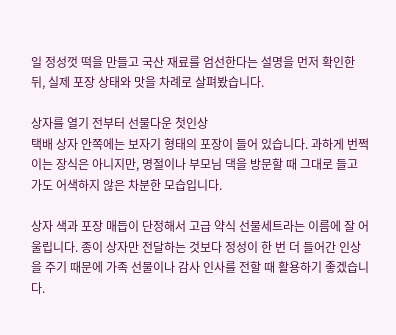일 정성껏 떡을 만들고 국산 재료를 엄선한다는 설명을 먼저 확인한 뒤, 실제 포장 상태와 맛을 차례로 살펴봤습니다.

상자를 열기 전부터 선물다운 첫인상
택배 상자 안쪽에는 보자기 형태의 포장이 들어 있습니다. 과하게 번쩍이는 장식은 아니지만, 명절이나 부모님 댁을 방문할 때 그대로 들고 가도 어색하지 않은 차분한 모습입니다.

상자 색과 포장 매듭이 단정해서 고급 약식 선물세트라는 이름에 잘 어울립니다. 종이 상자만 전달하는 것보다 정성이 한 번 더 들어간 인상을 주기 때문에 가족 선물이나 감사 인사를 전할 때 활용하기 좋겠습니다.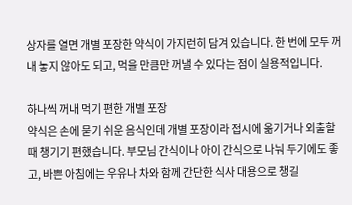상자를 열면 개별 포장한 약식이 가지런히 담겨 있습니다. 한 번에 모두 꺼내 놓지 않아도 되고, 먹을 만큼만 꺼낼 수 있다는 점이 실용적입니다.

하나씩 꺼내 먹기 편한 개별 포장
약식은 손에 묻기 쉬운 음식인데 개별 포장이라 접시에 옮기거나 외출할 때 챙기기 편했습니다. 부모님 간식이나 아이 간식으로 나눠 두기에도 좋고, 바쁜 아침에는 우유나 차와 함께 간단한 식사 대용으로 챙길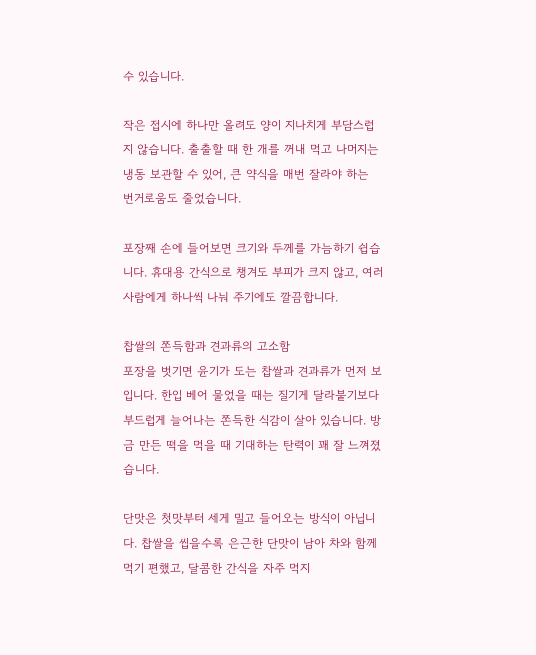수 있습니다.

작은 접시에 하나만 올려도 양이 지나치게 부담스럽지 않습니다. 출출할 때 한 개를 꺼내 먹고 나머지는 냉동 보관할 수 있어, 큰 약식을 매번 잘라야 하는 번거로움도 줄었습니다.

포장째 손에 들어보면 크기와 두께를 가늠하기 쉽습니다. 휴대용 간식으로 챙겨도 부피가 크지 않고, 여러 사람에게 하나씩 나눠 주기에도 깔끔합니다.

찹쌀의 쫀득함과 견과류의 고소함
포장을 벗기면 윤기가 도는 찹쌀과 견과류가 먼저 보입니다. 한입 베어 물었을 때는 질기게 달라붙기보다 부드럽게 늘어나는 쫀득한 식감이 살아 있습니다. 방금 만든 떡을 먹을 때 기대하는 탄력이 꽤 잘 느껴졌습니다.

단맛은 첫맛부터 세게 밀고 들어오는 방식이 아닙니다. 찹쌀을 씹을수록 은근한 단맛이 남아 차와 함께 먹기 편했고, 달콤한 간식을 자주 먹지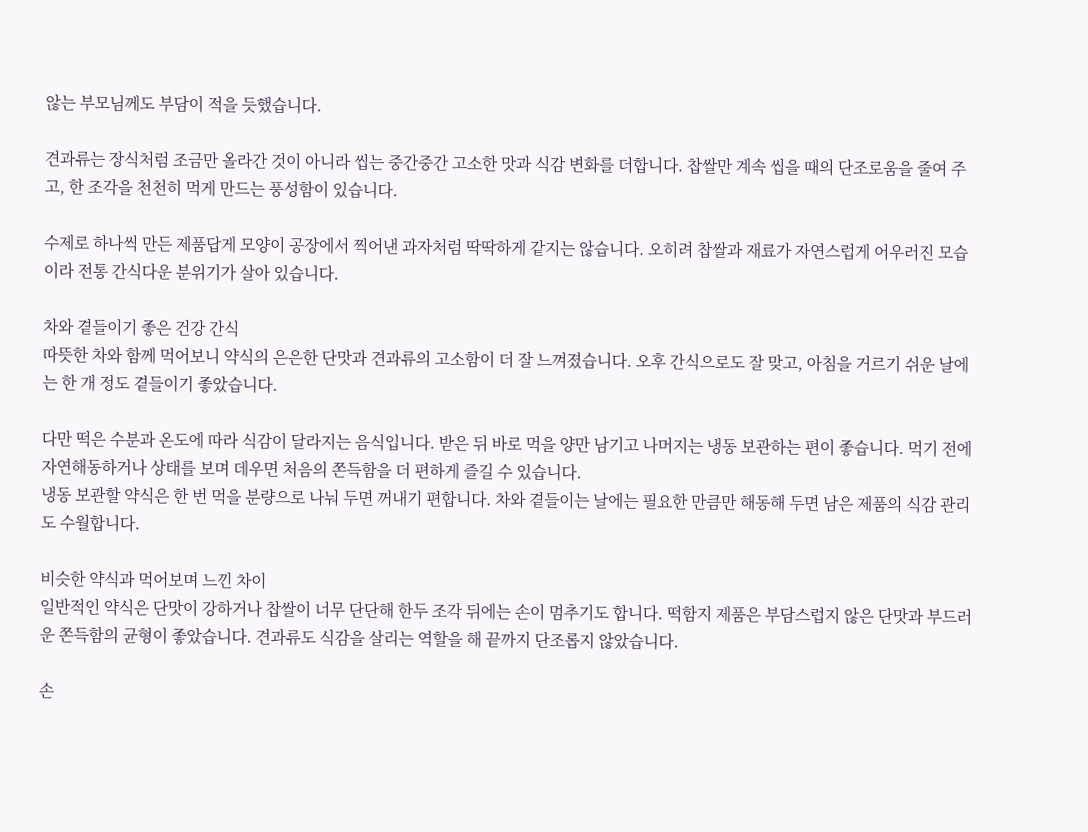않는 부모님께도 부담이 적을 듯했습니다.

견과류는 장식처럼 조금만 올라간 것이 아니라 씹는 중간중간 고소한 맛과 식감 변화를 더합니다. 찹쌀만 계속 씹을 때의 단조로움을 줄여 주고, 한 조각을 천천히 먹게 만드는 풍성함이 있습니다.

수제로 하나씩 만든 제품답게 모양이 공장에서 찍어낸 과자처럼 딱딱하게 같지는 않습니다. 오히려 찹쌀과 재료가 자연스럽게 어우러진 모습이라 전통 간식다운 분위기가 살아 있습니다.

차와 곁들이기 좋은 건강 간식
따뜻한 차와 함께 먹어보니 약식의 은은한 단맛과 견과류의 고소함이 더 잘 느껴졌습니다. 오후 간식으로도 잘 맞고, 아침을 거르기 쉬운 날에는 한 개 정도 곁들이기 좋았습니다.

다만 떡은 수분과 온도에 따라 식감이 달라지는 음식입니다. 받은 뒤 바로 먹을 양만 남기고 나머지는 냉동 보관하는 편이 좋습니다. 먹기 전에 자연해동하거나 상태를 보며 데우면 처음의 쫀득함을 더 편하게 즐길 수 있습니다.
냉동 보관할 약식은 한 번 먹을 분량으로 나눠 두면 꺼내기 편합니다. 차와 곁들이는 날에는 필요한 만큼만 해동해 두면 남은 제품의 식감 관리도 수월합니다.

비슷한 약식과 먹어보며 느낀 차이
일반적인 약식은 단맛이 강하거나 찹쌀이 너무 단단해 한두 조각 뒤에는 손이 멈추기도 합니다. 떡함지 제품은 부담스럽지 않은 단맛과 부드러운 쫀득함의 균형이 좋았습니다. 견과류도 식감을 살리는 역할을 해 끝까지 단조롭지 않았습니다.

손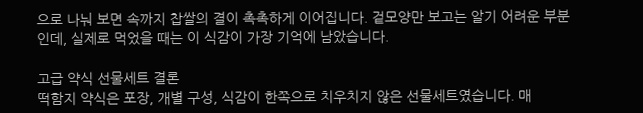으로 나눠 보면 속까지 찹쌀의 결이 촉촉하게 이어집니다. 겉모양만 보고는 알기 어려운 부분인데, 실제로 먹었을 때는 이 식감이 가장 기억에 남았습니다.

고급 약식 선물세트 결론
떡함지 약식은 포장, 개별 구성, 식감이 한쪽으로 치우치지 않은 선물세트였습니다. 매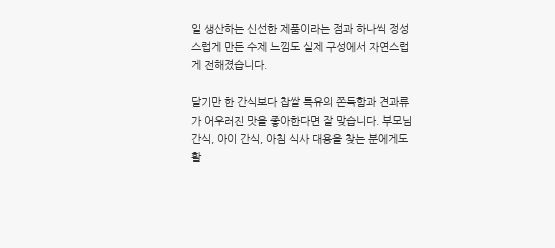일 생산하는 신선한 제품이라는 점과 하나씩 정성스럽게 만든 수제 느낌도 실제 구성에서 자연스럽게 전해졌습니다.

달기만 한 간식보다 찹쌀 특유의 쫀득함과 견과류가 어우러진 맛을 좋아한다면 잘 맞습니다. 부모님 간식, 아이 간식, 아침 식사 대용을 찾는 분에게도 활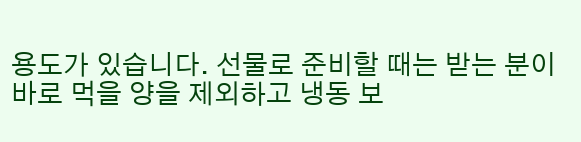용도가 있습니다. 선물로 준비할 때는 받는 분이 바로 먹을 양을 제외하고 냉동 보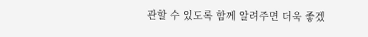관할 수 있도록 함께 알려주면 더욱 좋겠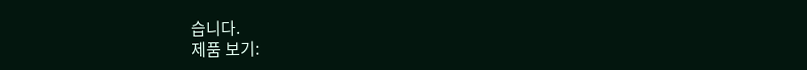습니다.
제품 보기: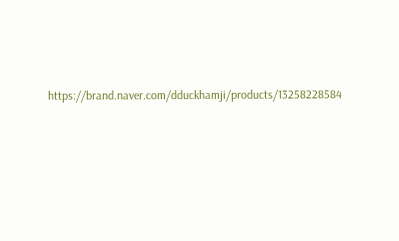https://brand.naver.com/dduckhamji/products/13258228584